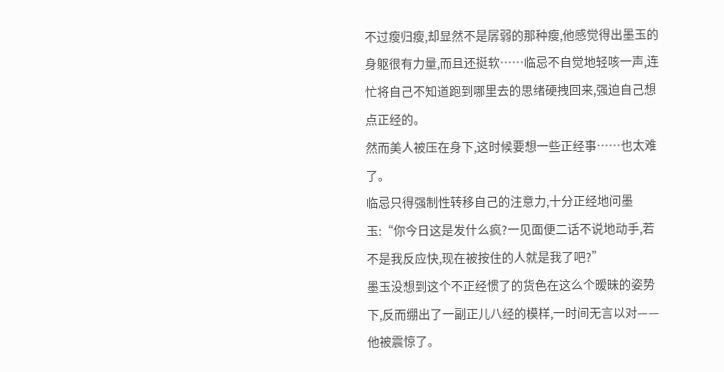不过瘦归瘦,却显然不是孱弱的那种瘦,他感觉得出墨玉的身躯很有力量,而且还挺软……临忌不自觉地轻咳一声,连忙将自己不知道跑到哪里去的思绪硬拽回来,强迫自己想点正经的。
然而美人被压在身下,这时候要想一些正经事……也太难了。
临忌只得强制性转移自己的注意力,十分正经地问墨玉:“你今日这是发什么疯?一见面便二话不说地动手,若不是我反应快,现在被按住的人就是我了吧?”
墨玉没想到这个不正经惯了的货色在这么个暧昧的姿势下,反而绷出了一副正儿八经的模样,一时间无言以对——他被震惊了。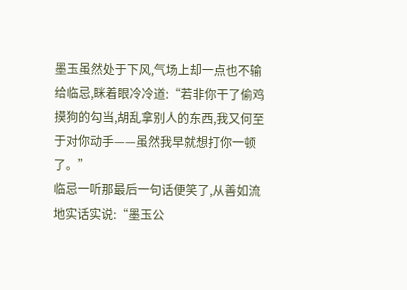墨玉虽然处于下风,气场上却一点也不输给临忌,眯着眼冷冷道:“若非你干了偷鸡摸狗的勾当,胡乱拿别人的东西,我又何至于对你动手——虽然我早就想打你一顿了。”
临忌一听那最后一句话便笑了,从善如流地实话实说:“墨玉公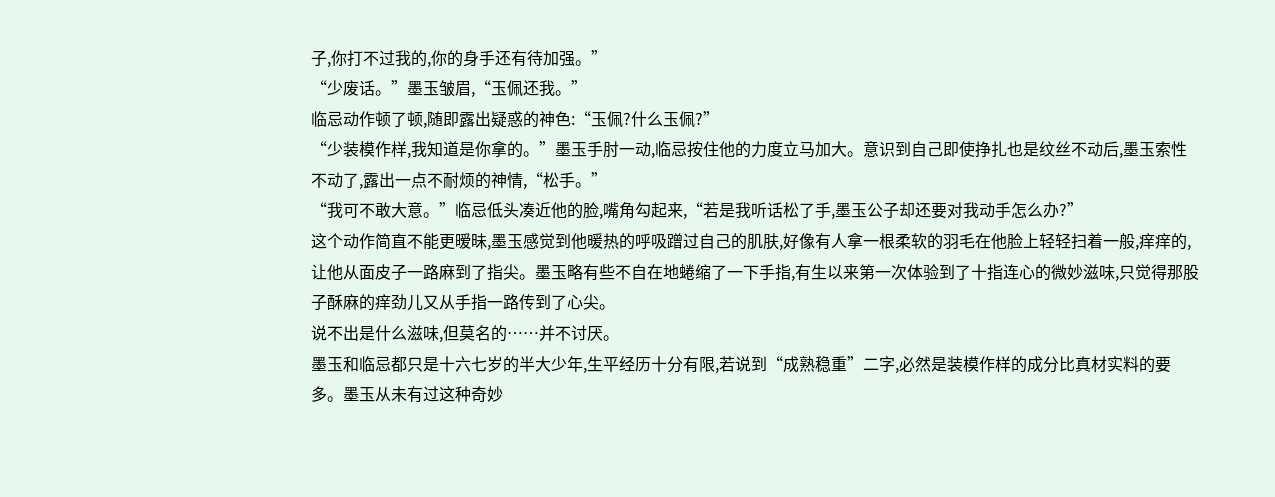子,你打不过我的,你的身手还有待加强。”
“少废话。”墨玉皱眉,“玉佩还我。”
临忌动作顿了顿,随即露出疑惑的神色:“玉佩?什么玉佩?”
“少装模作样,我知道是你拿的。”墨玉手肘一动,临忌按住他的力度立马加大。意识到自己即使挣扎也是纹丝不动后,墨玉索性不动了,露出一点不耐烦的神情,“松手。”
“我可不敢大意。”临忌低头凑近他的脸,嘴角勾起来,“若是我听话松了手,墨玉公子却还要对我动手怎么办?”
这个动作简直不能更暧昧,墨玉感觉到他暖热的呼吸蹭过自己的肌肤,好像有人拿一根柔软的羽毛在他脸上轻轻扫着一般,痒痒的,让他从面皮子一路麻到了指尖。墨玉略有些不自在地蜷缩了一下手指,有生以来第一次体验到了十指连心的微妙滋味,只觉得那股子酥麻的痒劲儿又从手指一路传到了心尖。
说不出是什么滋味,但莫名的……并不讨厌。
墨玉和临忌都只是十六七岁的半大少年,生平经历十分有限,若说到“成熟稳重”二字,必然是装模作样的成分比真材实料的要多。墨玉从未有过这种奇妙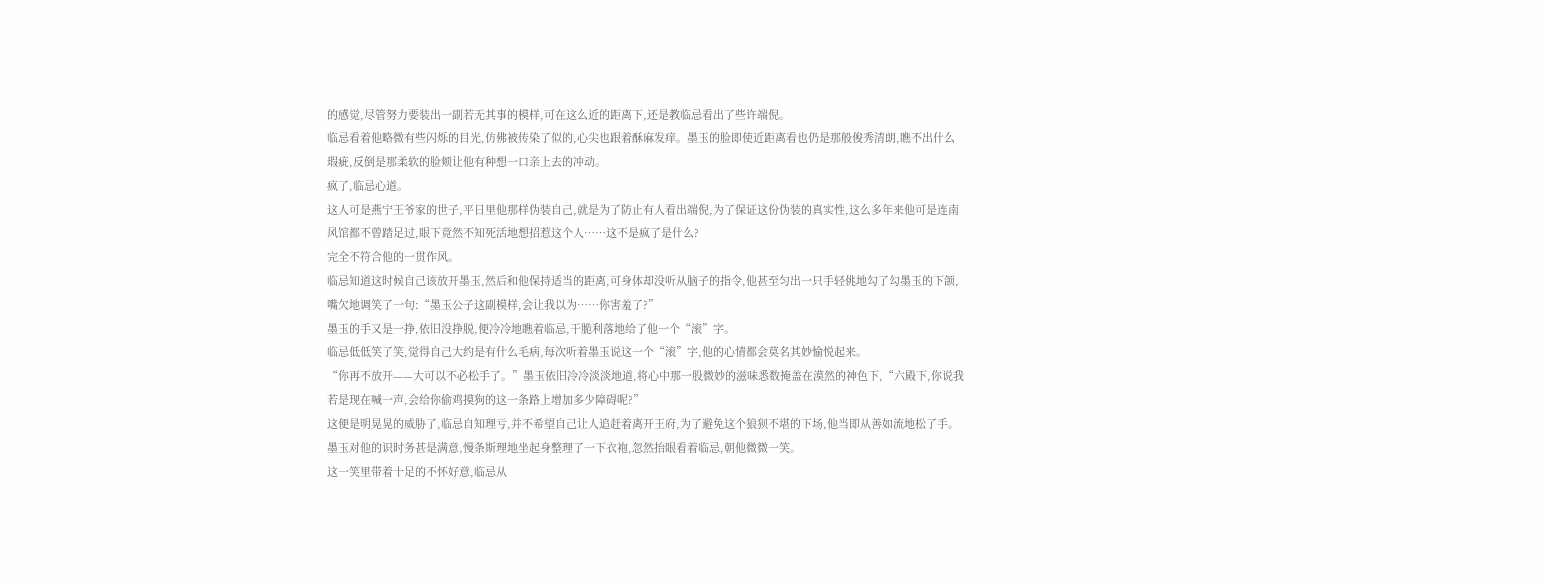的感觉,尽管努力要装出一副若无其事的模样,可在这么近的距离下,还是教临忌看出了些许端倪。
临忌看着他略微有些闪烁的目光,仿佛被传染了似的,心尖也跟着酥麻发痒。墨玉的脸即使近距离看也仍是那般俊秀清朗,瞧不出什么瑕疵,反倒是那柔软的脸颊让他有种想一口亲上去的冲动。
疯了,临忌心道。
这人可是燕宁王爷家的世子,平日里他那样伪装自己,就是为了防止有人看出端倪,为了保证这份伪装的真实性,这么多年来他可是连南风馆都不曾踏足过,眼下竟然不知死活地想招惹这个人……这不是疯了是什么?
完全不符合他的一贯作风。
临忌知道这时候自己该放开墨玉,然后和他保持适当的距离,可身体却没听从脑子的指令,他甚至匀出一只手轻佻地勾了勾墨玉的下颌,嘴欠地调笑了一句:“墨玉公子这副模样,会让我以为……你害羞了?”
墨玉的手又是一挣,依旧没挣脱,便冷冷地瞧着临忌,干脆利落地给了他一个“滚”字。
临忌低低笑了笑,觉得自己大约是有什么毛病,每次听着墨玉说这一个“滚”字,他的心情都会莫名其妙愉悦起来。
“你再不放开——大可以不必松手了。”墨玉依旧冷冷淡淡地道,将心中那一股微妙的滋味悉数掩盖在漠然的神色下,“六殿下,你说我若是现在喊一声,会给你偷鸡摸狗的这一条路上增加多少障碍呢?”
这便是明晃晃的威胁了,临忌自知理亏,并不希望自己让人追赶着离开王府,为了避免这个狼狈不堪的下场,他当即从善如流地松了手。
墨玉对他的识时务甚是满意,慢条斯理地坐起身整理了一下衣袍,忽然抬眼看着临忌,朝他微微一笑。
这一笑里带着十足的不怀好意,临忌从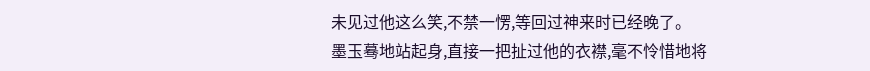未见过他这么笑,不禁一愣,等回过神来时已经晚了。
墨玉蓦地站起身,直接一把扯过他的衣襟,毫不怜惜地将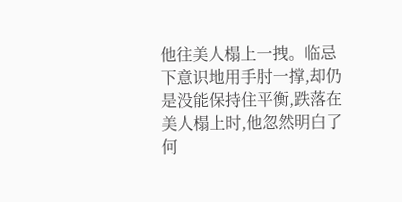他往美人榻上一拽。临忌下意识地用手肘一撑,却仍是没能保持住平衡,跌落在美人榻上时,他忽然明白了何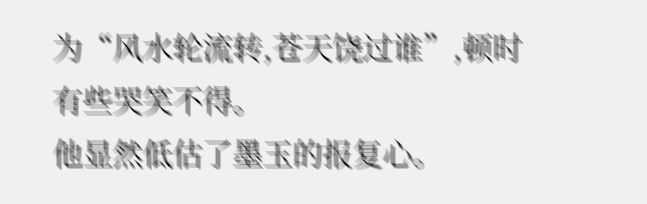为“风水轮流转,苍天饶过谁”,顿时有些哭笑不得。
他显然低估了墨玉的报复心。